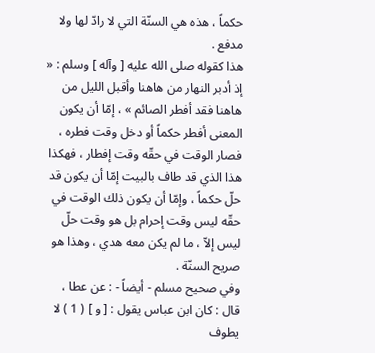حكماً ، هذه هي السنّة التي لا رادّ لها ولا مدفع .
هذا كقوله صلى الله عليه [ وآله ] وسلم : « إذ أدبر النهار من هاهنا وأقبل الليل من هاهنا فقد أفطر الصائم » ، إمّا أن يكون المعنى أفطر حكماً أو دخل وقت فطره ، فصار الوقت في حقّه وقت إفطار ، فهكذا هذا الذي قد طاف بالبيت إمّا أن يكون قد حلّ حكماً ، وإمّا أن يكون ذلك الوقت في حقّه ليس وقت إحرام بل هو وقت حلّ ليس إلاّ ، ما لم يكن معه هدي ، وهذا هو صريح السنّة .
وفي صحيح مسلم - أيضاً - : عن عطا ، قال : كان ابن عباس يقول : [ و ] ( 1 ) لا يطوف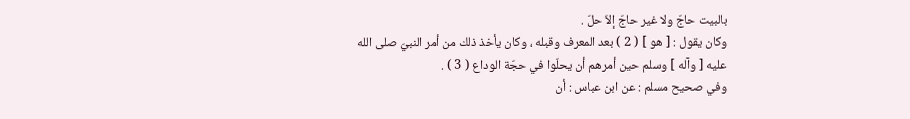بالبيت حاجّ ولا غير حاجّ إلاّ حلّ .
وكان يقول : [ هو ] ( 2 ) بعد المعرف وقبله ، وكان يأخذ ذلك من أمر النبيّ صلى الله عليه [ وآله ] وسلم حين أمرهم أن يحلّوا في حجّة الوداع ( 3 ) .
وفي صحيح مسلم : عن ابن عباس : أن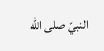النبيّ صلى الله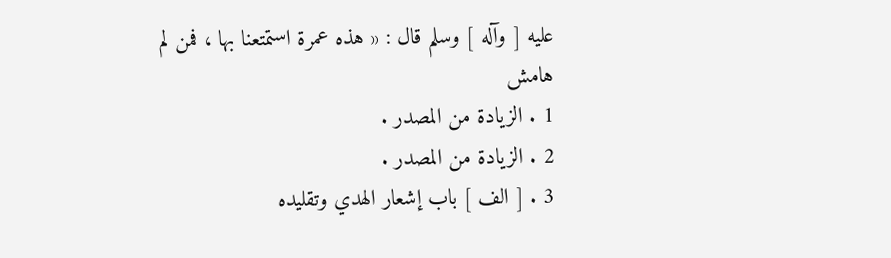عليه [ وآله ] وسلم قال : « هذه عمرة استمتعنا بها ، فمن لم
هامش
1 . الزيادة من المصدر .
2 . الزيادة من المصدر .
3 . [ الف ] باب إشعار الهدي وتقليده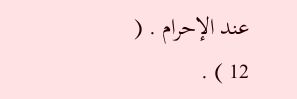عند الإحرام . ( 12 ) .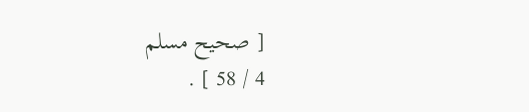[ صحيح مسلم
4 / 58 ] .